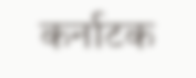कर्नाटक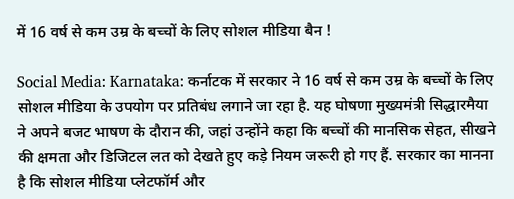में 16 वर्ष से कम उम्र के बच्चों के लिए सोशल मीडिया बैन !

Social Media: Karnataka: कर्नाटक में सरकार ने 16 वर्ष से कम उम्र के बच्चों के लिए सोशल मीडिया के उपयोग पर प्रतिबंध लगाने जा रहा है. यह घोषणा मुख्यमंत्री सिद्धारमैया ने अपने बजट भाषण के दौरान की, जहां उन्होंने कहा कि बच्चों की मानसिक सेहत, सीखने की क्षमता और डिजिटल लत को देखते हुए कड़े नियम जरूरी हो गए हैं. सरकार का मानना है कि सोशल मीडिया प्लेटफॉर्म और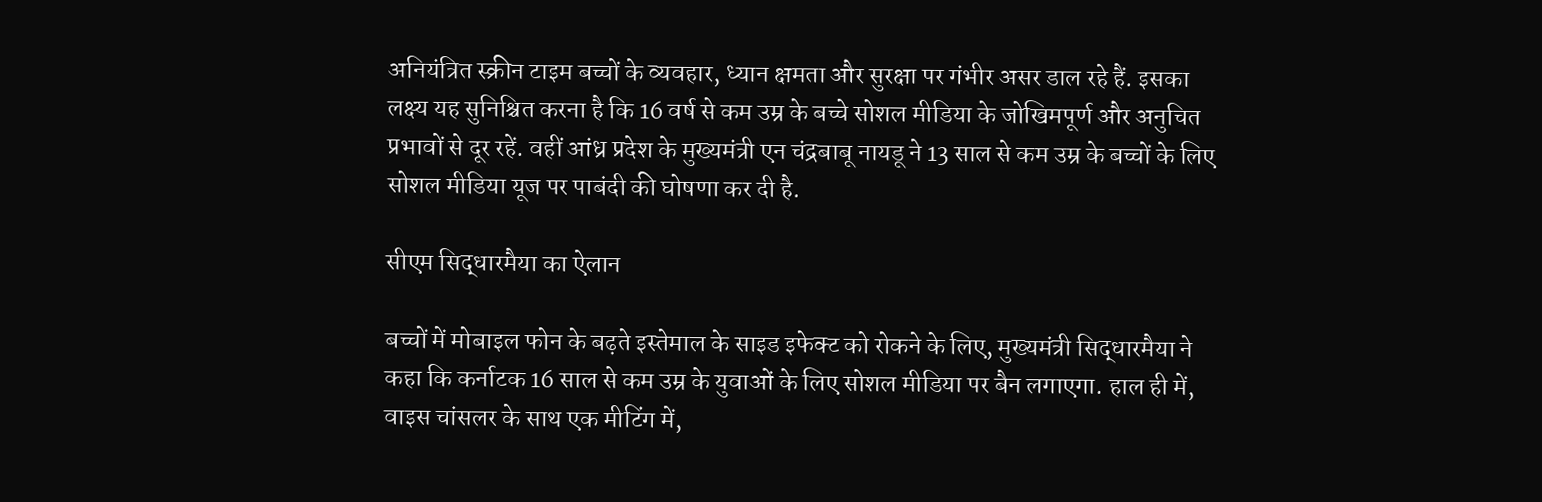अनियंत्रित स्क्रीन टाइम बच्चों के व्यवहार, ध्यान क्षमता और सुरक्षा पर गंभीर असर डाल रहे हैं. इसका लक्ष्य यह सुनिश्चित करना है कि 16 वर्ष से कम उम्र के बच्चे सोशल मीडिया के जोखिमपूर्ण और अनुचित प्रभावों से दूर रहें. वहीं आंध्र प्रदेश के मुख्यमंत्री एन चंद्रबाबू नायडू ने 13 साल से कम उम्र के बच्चों के लिए सोशल मीडिया यूज पर पाबंदी की घोषणा कर दी है.

सीएम सिद्धारमैया का ऐलान

बच्चों में मोबाइल फोन के बढ़ते इस्तेमाल के साइड इफेक्ट को रोकने के लिए, मुख्यमंत्री सिद्धारमैया ने कहा कि कर्नाटक 16 साल से कम उम्र के युवाओं के लिए सोशल मीडिया पर बैन लगाएगा. हाल ही में, वाइस चांसलर के साथ एक मीटिंग में,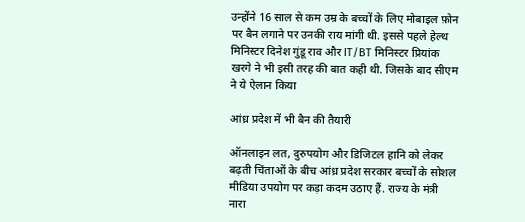उन्होंने 16 साल से कम उम्र के बच्चों के लिए मोबाइल फ़ोन पर बैन लगाने पर उनकी राय मांगी थी. इससे पहले हेल्थ मिनिस्टर दिनेश गुंडू राव और IT/BT मिनिस्टर प्रियांक खरगे ने भी इसी तरह की बात कही थी. जिसके बाद सीएम ने ये ऐलान किया

आंध्र प्रदेश में भी बैन की तैयारी

ऑनलाइन लत, दुरुपयोग और डिजिटल हानि को लेकर बढ़ती चिंताओं के बीच आंध्र प्रदेश सरकार बच्चों के सोशल मीडिया उपयोग पर कड़ा कदम उठाए हैं. राज्य के मंत्री नारा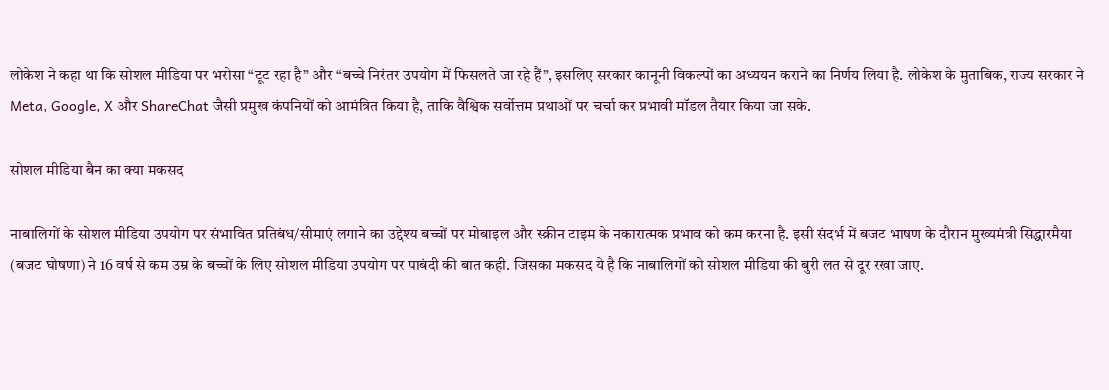लोकेश ने कहा था कि सोशल मीडिया पर भरोसा “टूट रहा है” और “बच्चे निरंतर उपयोग में फिसलते जा रहे हैं”, इसलिए सरकार कानूनी विकल्पों का अध्ययन कराने का निर्णय लिया है. लोकेश के मुताबिक, राज्य सरकार ने Meta, Google, X और ShareChat जैसी प्रमुख कंपनियों को आमंत्रित किया है, ताकि वैश्विक सर्वोत्तम प्रथाओं पर चर्चा कर प्रभावी मॉडल तैयार किया जा सके.

सोशल मीडिया बैन का क्या मकसद

नाबालिगों के सोशल मीडिया उपयोग पर संभावित प्रतिबंध/सीमाएं लगाने का उद्देश्य बच्चों पर मोबाइल और स्क्रीन टाइम के नकारात्मक प्रभाव को कम करना है. इसी संदर्भ में बजट भाषण के दौरान मुख्यमंत्री सिद्धारमैया (बजट घोषणा) ने 16 वर्ष से कम उम्र के बच्चों के लिए सोशल मीडिया उपयोग पर पाबंदी की बात कही. जिसका मकसद ये है कि नाबालिगों को सोशल मीडिया की बुरी लत से दूर रखा जाए.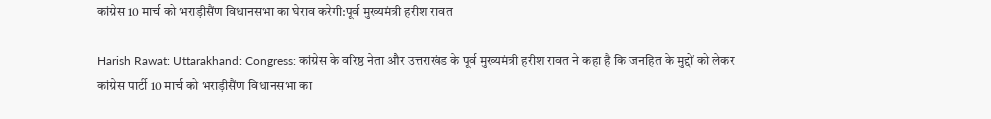कांग्रेस 10 मार्च को भराड़ीसैंण विधानसभा का घेराव करेगी:पूर्व मुख्यमंत्री हरीश रावत

Harish Rawat: Uttarakhand: Congress: कांग्रेस के वरिष्ठ नेता और उत्तराखंड के पूर्व मुख्यमंत्री हरीश रावत ने कहा है कि जनहित के मुद्दों को लेकर कांग्रेस पार्टी 10 मार्च को भराड़ीसैंण विधानसभा का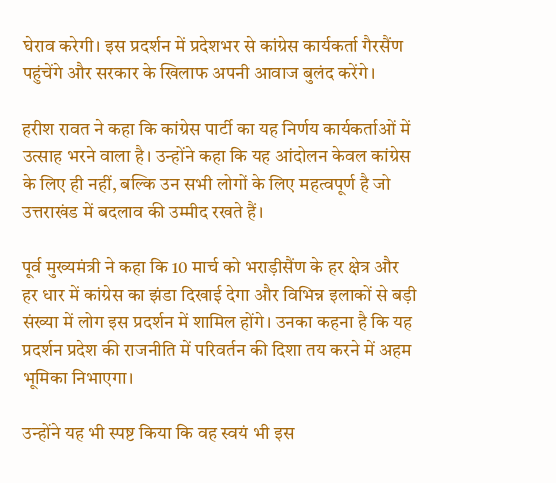घेराव करेगी। इस प्रदर्शन में प्रदेशभर से कांग्रेस कार्यकर्ता गैरसैंण पहुंचेंगे और सरकार के खिलाफ अपनी आवाज बुलंद करेंगे।

हरीश रावत ने कहा कि कांग्रेस पार्टी का यह निर्णय कार्यकर्ताओं में उत्साह भरने वाला है। उन्होंने कहा कि यह आंदोलन केवल कांग्रेस के लिए ही नहीं, बल्कि उन सभी लोगों के लिए महत्वपूर्ण है जो उत्तराखंड में बदलाव की उम्मीद रखते हैं।

पूर्व मुख्यमंत्री ने कहा कि 10 मार्च को भराड़ीसैंण के हर क्षेत्र और हर धार में कांग्रेस का झंडा दिखाई देगा और विभिन्न इलाकों से बड़ी संख्या में लोग इस प्रदर्शन में शामिल होंगे। उनका कहना है कि यह प्रदर्शन प्रदेश की राजनीति में परिवर्तन की दिशा तय करने में अहम भूमिका निभाएगा।

उन्होंने यह भी स्पष्ट किया कि वह स्वयं भी इस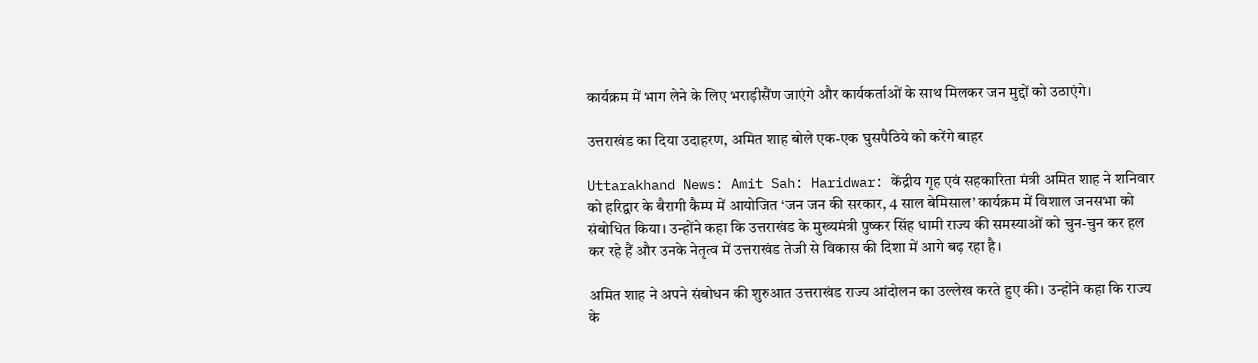कार्यक्रम में भाग लेने के लिए भराड़ीसैंण जाएंगे और कार्यकर्ताओं के साथ मिलकर जन मुद्दों को उठाएंगे।

उत्तराखंड का दिया उदाहरण, अमित शाह बोले एक-एक घुसपैठिये को करेंगे बाहर

Uttarakhand News: Amit Sah: Haridwar: केंद्रीय गृह एवं सहकारिता मंत्री अमित शाह ने शनिवार को हरिद्वार के बैरागी कैम्प में आयोजित ‘जन जन की सरकार, 4 साल बेमिसाल’ कार्यक्रम में विशाल जनसभा को संबोधित किया। उन्होंने कहा कि उत्तराखंड के मुख्यमंत्री पुष्कर सिंह धामी राज्य की समस्याओं को चुन-चुन कर हल कर रहे हैं और उनके नेतृत्व में उत्तराखंड तेजी से विकास की दिशा में आगे बढ़ रहा है।

अमित शाह ने अपने संबोधन की शुरुआत उत्तराखंड राज्य आंदोलन का उल्लेख करते हुए की। उन्होंने कहा कि राज्य के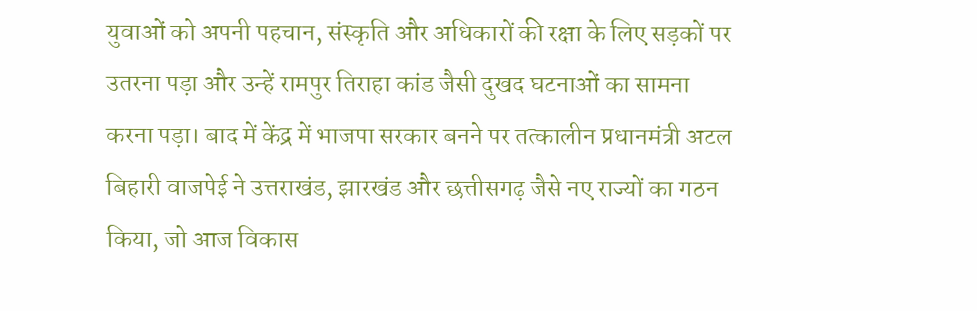युवाओं को अपनी पहचान, संस्कृति और अधिकारों की रक्षा के लिए सड़कों पर उतरना पड़ा और उन्हें रामपुर तिराहा कांड जैसी दुखद घटनाओं का सामना करना पड़ा। बाद में केंद्र में भाजपा सरकार बनने पर तत्कालीन प्रधानमंत्री अटल बिहारी वाजपेई ने उत्तराखंड, झारखंड और छत्तीसगढ़ जैसे नए राज्यों का गठन किया, जो आज विकास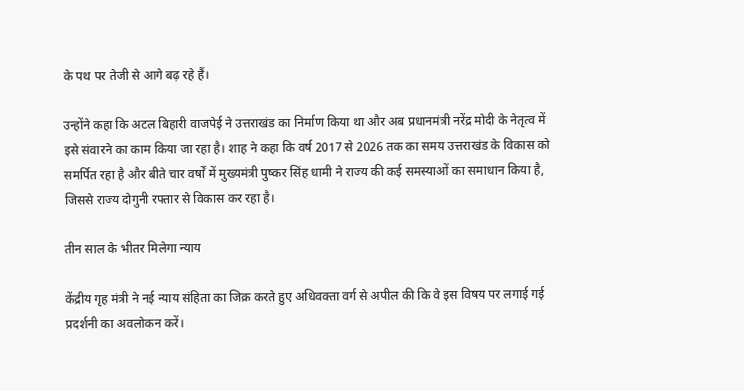के पथ पर तेजी से आगे बढ़ रहे हैं।

उन्होंने कहा कि अटल बिहारी वाजपेई ने उत्तराखंड का निर्माण किया था और अब प्रधानमंत्री नरेंद्र मोदी के नेतृत्व में इसे संवारने का काम किया जा रहा है। शाह ने कहा कि वर्ष 2017 से 2026 तक का समय उत्तराखंड के विकास को समर्पित रहा है और बीते चार वर्षों में मुख्यमंत्री पुष्कर सिंह धामी ने राज्य की कई समस्याओं का समाधान किया है, जिससे राज्य दोगुनी रफ्तार से विकास कर रहा है।

तीन साल के भीतर मिलेगा न्याय

केंद्रीय गृह मंत्री ने नई न्याय संहिता का जिक्र करते हुए अधिवक्ता वर्ग से अपील की कि वे इस विषय पर लगाई गई प्रदर्शनी का अवलोकन करें।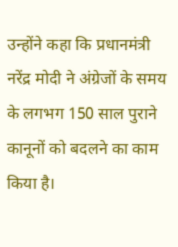उन्होंने कहा कि प्रधानमंत्री नरेंद्र मोदी ने अंग्रेजों के समय के लगभग 150 साल पुराने कानूनों को बदलने का काम किया है।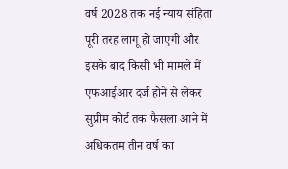वर्ष 2028 तक नई न्याय संहिता पूरी तरह लागू हो जाएगी और इसके बाद किसी भी मामले में एफआईआर दर्ज होने से लेकर सुप्रीम कोर्ट तक फैसला आने में अधिकतम तीन वर्ष का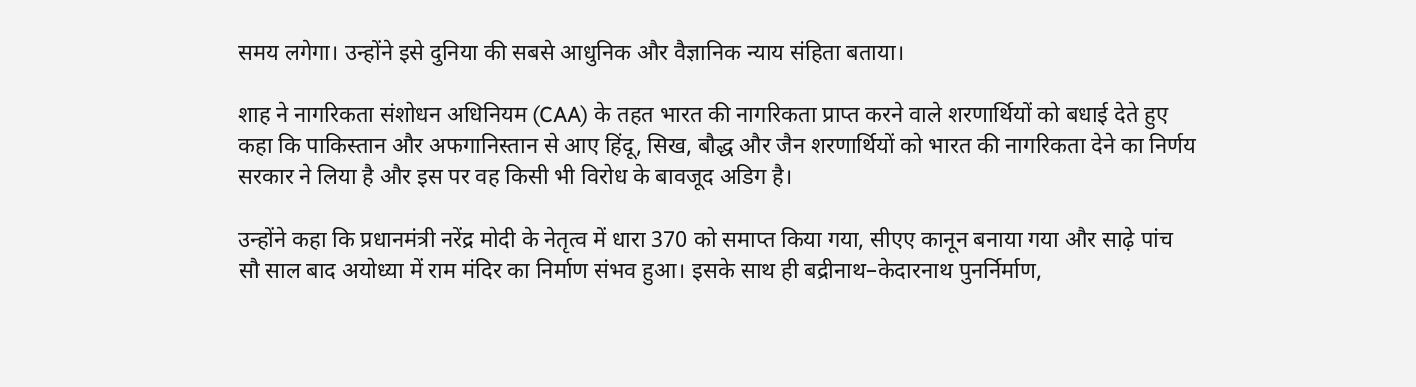समय लगेगा। उन्होंने इसे दुनिया की सबसे आधुनिक और वैज्ञानिक न्याय संहिता बताया।

शाह ने नागरिकता संशोधन अधिनियम (CAA) के तहत भारत की नागरिकता प्राप्त करने वाले शरणार्थियों को बधाई देते हुए कहा कि पाकिस्तान और अफगानिस्तान से आए हिंदू, सिख, बौद्ध और जैन शरणार्थियों को भारत की नागरिकता देने का निर्णय सरकार ने लिया है और इस पर वह किसी भी विरोध के बावजूद अडिग है।

उन्होंने कहा कि प्रधानमंत्री नरेंद्र मोदी के नेतृत्व में धारा 370 को समाप्त किया गया, सीएए कानून बनाया गया और साढ़े पांच सौ साल बाद अयोध्या में राम मंदिर का निर्माण संभव हुआ। इसके साथ ही बद्रीनाथ–केदारनाथ पुनर्निर्माण,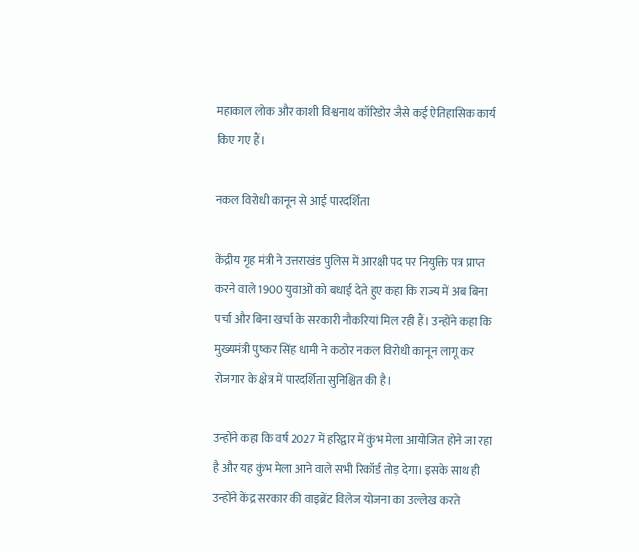महाकाल लोक और काशी विश्वनाथ कॉरिडोर जैसे कई ऐतिहासिक कार्य किए गए हैं।

नकल विरोधी कानून से आई पारदर्शिता

केंद्रीय गृह मंत्री ने उत्तराखंड पुलिस में आरक्षी पद पर नियुक्ति पत्र प्राप्त करने वाले 1900 युवाओं को बधाई देते हुए कहा कि राज्य में अब बिना पर्चा और बिना खर्चा के सरकारी नौकरियां मिल रही हैं। उन्होंने कहा कि मुख्यमंत्री पुष्कर सिंह धामी ने कठोर नकल विरोधी कानून लागू कर रोजगार के क्षेत्र में पारदर्शिता सुनिश्चित की है।

उन्होंने कहा कि वर्ष 2027 में हरिद्वार में कुंभ मेला आयोजित होने जा रहा है और यह कुंभ मेला आने वाले सभी रिकॉर्ड तोड़ देगा। इसके साथ ही उन्होंने केंद्र सरकार की वाइब्रेंट विलेज योजना का उल्लेख करते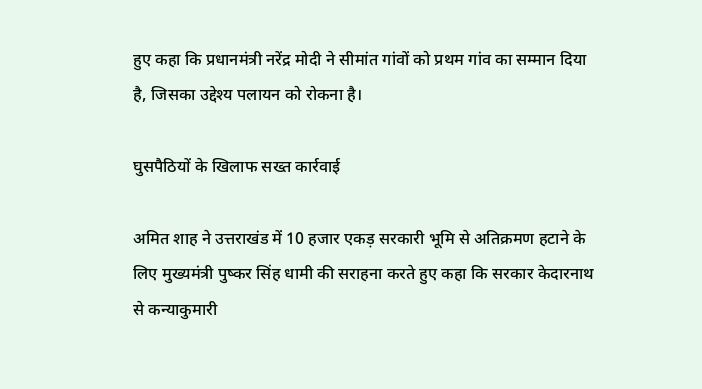हुए कहा कि प्रधानमंत्री नरेंद्र मोदी ने सीमांत गांवों को प्रथम गांव का सम्मान दिया है, जिसका उद्देश्य पलायन को रोकना है।

घुसपैठियों के खिलाफ सख्त कार्रवाई

अमित शाह ने उत्तराखंड में 10 हजार एकड़ सरकारी भूमि से अतिक्रमण हटाने के लिए मुख्यमंत्री पुष्कर सिंह धामी की सराहना करते हुए कहा कि सरकार केदारनाथ से कन्याकुमारी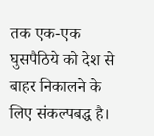तक एक-एक घुसपैठिये को देश से बाहर निकालने के लिए संकल्पबद्ध है।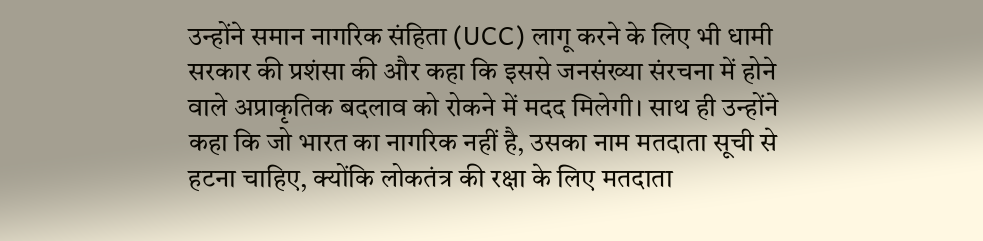उन्होंने समान नागरिक संहिता (UCC) लागू करने के लिए भी धामी सरकार की प्रशंसा की और कहा कि इससे जनसंख्या संरचना में होने वाले अप्राकृतिक बदलाव को रोकने में मदद मिलेगी। साथ ही उन्होंने कहा कि जो भारत का नागरिक नहीं है, उसका नाम मतदाता सूची से हटना चाहिए, क्योंकि लोकतंत्र की रक्षा के लिए मतदाता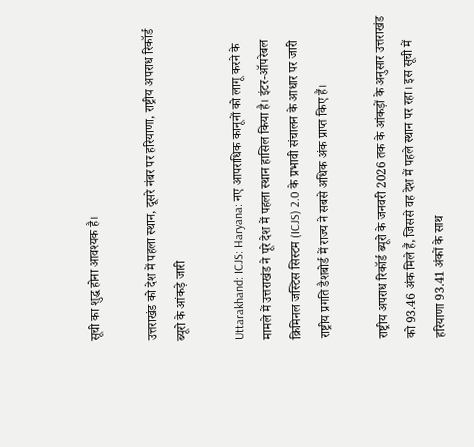सूची का शुद्ध होना आवश्यक है।

उत्तराखंड को देश में पहला स्थान, दूसरे नंबर पर हरियाणा, राष्ट्रीय अपराध रिकॉर्ड ब्यूरो के आंकड़े जारी

Uttarakhand: ICJS: Haryana: नए आपराधिक कानूनों को लागू करने के मामले में उत्तराखंड ने पूरे देश में पहला स्थान हासिल किया है। इंटर-ऑपरेबल क्रिमिनल जस्टिस सिस्टम (ICJS) 2.0 के प्रभावी संचालन के आधार पर जारी राष्ट्रीय प्रगति डैशबोर्ड में राज्य ने सबसे अधिक अंक प्राप्त किए हैं।

राष्ट्रीय अपराध रिकॉर्ड ब्यूरो के जनवरी 2026 तक के आंकड़ों के अनुसार उत्तराखंड को 93.46 अंक मिले हैं, जिससे वह देश में पहले स्थान पर रहा। इस सूची में हरियाणा 93.41 अंकों के साथ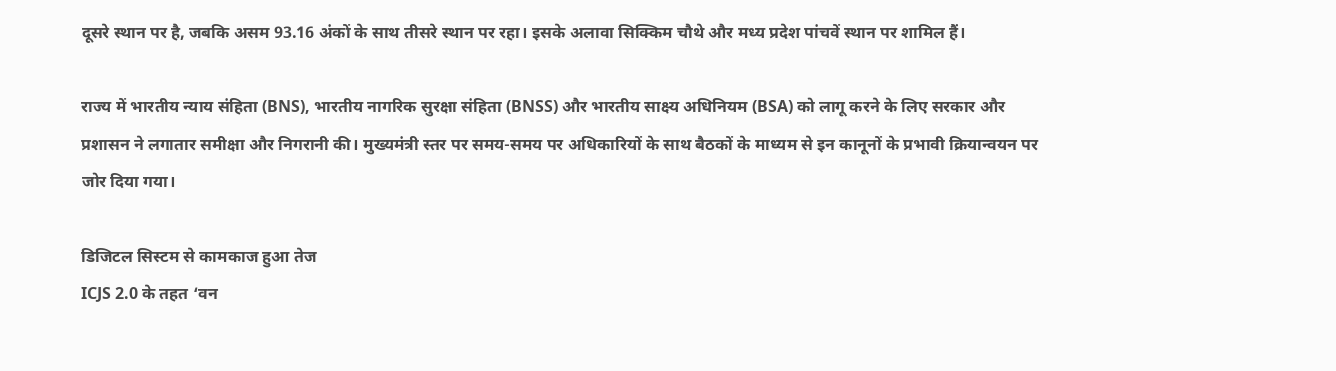दूसरे स्थान पर है, जबकि असम 93.16 अंकों के साथ तीसरे स्थान पर रहा। इसके अलावा सिक्किम चौथे और मध्य प्रदेश पांचवें स्थान पर शामिल हैं।

राज्य में भारतीय न्याय संहिता (BNS), भारतीय नागरिक सुरक्षा संहिता (BNSS) और भारतीय साक्ष्य अधिनियम (BSA) को लागू करने के लिए सरकार और प्रशासन ने लगातार समीक्षा और निगरानी की। मुख्यमंत्री स्तर पर समय-समय पर अधिकारियों के साथ बैठकों के माध्यम से इन कानूनों के प्रभावी क्रियान्वयन पर जोर दिया गया।

डिजिटल सिस्टम से कामकाज हुआ तेज
ICJS 2.0 के तहत ‘वन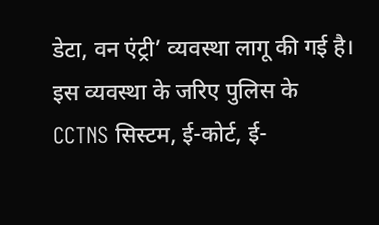डेटा, वन एंट्री’ व्यवस्था लागू की गई है। इस व्यवस्था के जरिए पुलिस के CCTNS सिस्टम, ई-कोर्ट, ई-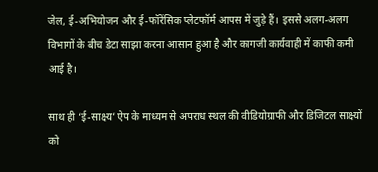जेल, ई-अभियोजन और ई-फॉरेंसिक प्लेटफॉर्म आपस में जुड़े हैं। इससे अलग-अलग विभागों के बीच डेटा साझा करना आसान हुआ है और कागजी कार्यवाही में काफी कमी आई है।

साथ ही ‘ई-साक्ष्य’ ऐप के माध्यम से अपराध स्थल की वीडियोग्राफी और डिजिटल साक्ष्यों को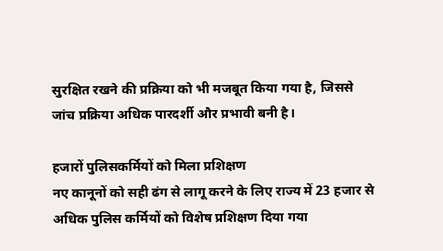सुरक्षित रखने की प्रक्रिया को भी मजबूत किया गया है, जिससे जांच प्रक्रिया अधिक पारदर्शी और प्रभावी बनी है।

हजारों पुलिसकर्मियों को मिला प्रशिक्षण
नए कानूनों को सही ढंग से लागू करने के लिए राज्य में 23 हजार से अधिक पुलिस कर्मियों को विशेष प्रशिक्षण दिया गया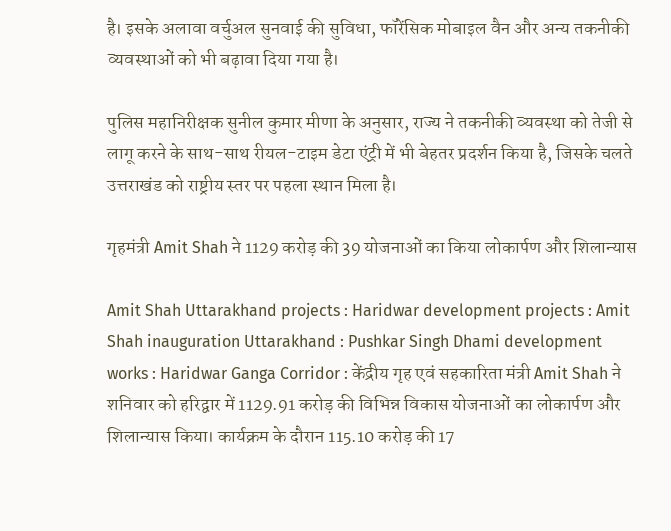है। इसके अलावा वर्चुअल सुनवाई की सुविधा, फॉरेंसिक मोबाइल वैन और अन्य तकनीकी व्यवस्थाओं को भी बढ़ावा दिया गया है।

पुलिस महानिरीक्षक सुनील कुमार मीणा के अनुसार, राज्य ने तकनीकी व्यवस्था को तेजी से लागू करने के साथ-साथ रीयल-टाइम डेटा एंट्री में भी बेहतर प्रदर्शन किया है, जिसके चलते उत्तराखंड को राष्ट्रीय स्तर पर पहला स्थान मिला है।

गृहमंत्री Amit Shah ने 1129 करोड़ की 39 योजनाओं का किया लोकार्पण और शिलान्यास

Amit Shah Uttarakhand projects : Haridwar development projects : Amit Shah inauguration Uttarakhand : Pushkar Singh Dhami development works : Haridwar Ganga Corridor : केंद्रीय गृह एवं सहकारिता मंत्री Amit Shah ने शनिवार को हरिद्वार में 1129.91 करोड़ की विभिन्न विकास योजनाओं का लोकार्पण और शिलान्यास किया। कार्यक्रम के दौरान 115.10 करोड़ की 17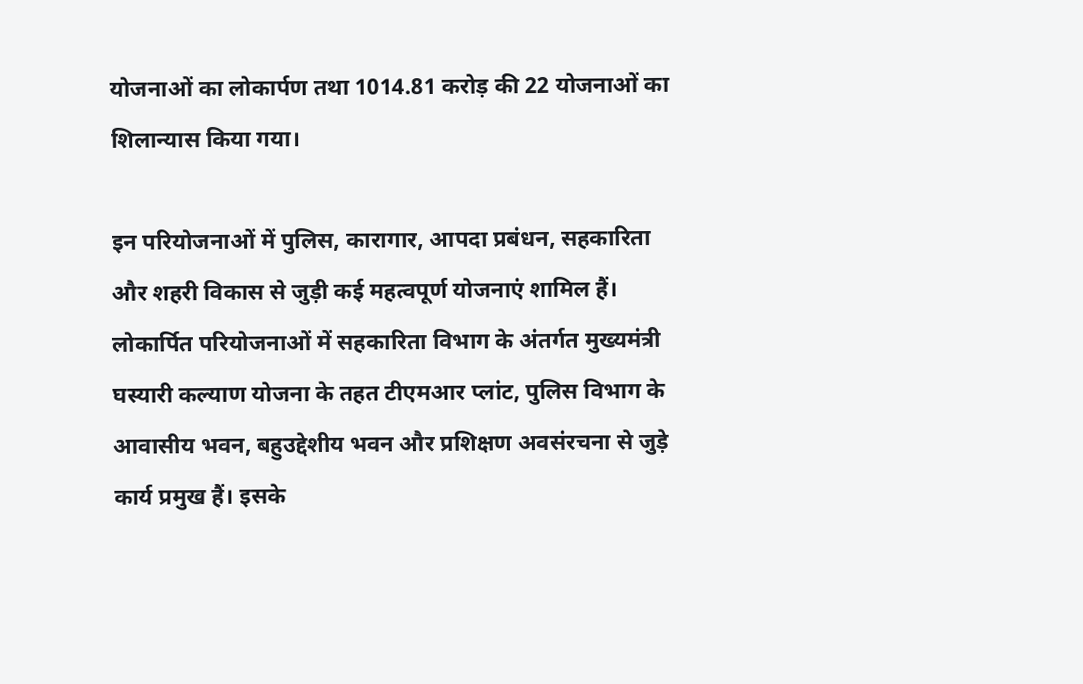योजनाओं का लोकार्पण तथा 1014.81 करोड़ की 22 योजनाओं का शिलान्यास किया गया।

इन परियोजनाओं में पुलिस, कारागार, आपदा प्रबंधन, सहकारिता और शहरी विकास से जुड़ी कई महत्वपूर्ण योजनाएं शामिल हैं। लोकार्पित परियोजनाओं में सहकारिता विभाग के अंतर्गत मुख्यमंत्री घस्यारी कल्याण योजना के तहत टीएमआर प्लांट, पुलिस विभाग के आवासीय भवन, बहुउद्देशीय भवन और प्रशिक्षण अवसंरचना से जुड़े कार्य प्रमुख हैं। इसके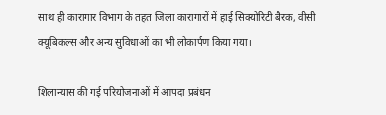साथ ही कारागार विभाग के तहत जिला कारागारों में हाई सिक्योरिटी बैरक, वीसी क्यूबिकल्स और अन्य सुविधाओं का भी लोकार्पण किया गया।

शिलान्यास की गई परियोजनाओं में आपदा प्रबंधन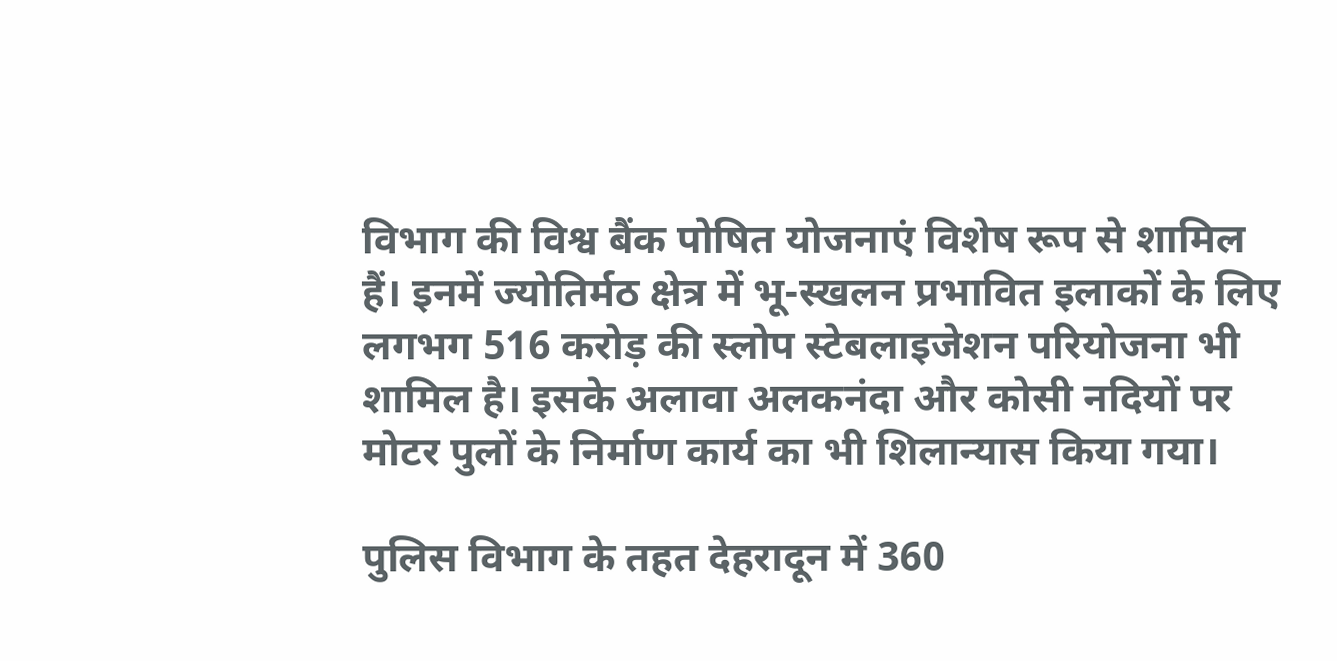विभाग की विश्व बैंक पोषित योजनाएं विशेष रूप से शामिल हैं। इनमें ज्योतिर्मठ क्षेत्र में भू-स्खलन प्रभावित इलाकों के लिए लगभग 516 करोड़ की स्लोप स्टेबलाइजेशन परियोजना भी शामिल है। इसके अलावा अलकनंदा और कोसी नदियों पर मोटर पुलों के निर्माण कार्य का भी शिलान्यास किया गया।

पुलिस विभाग के तहत देहरादून में 360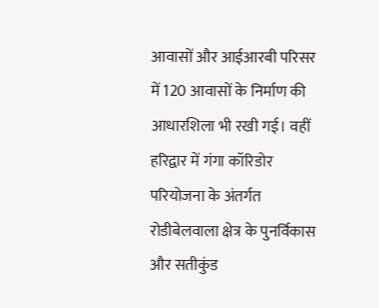आवासों और आईआरबी परिसर में 120 आवासों के निर्माण की आधारशिला भी रखी गई। वहीं हरिद्वार में गंगा कॉरिडोर परियोजना के अंतर्गत रोडीबेलवाला क्षेत्र के पुनर्विकास और सतीकुंड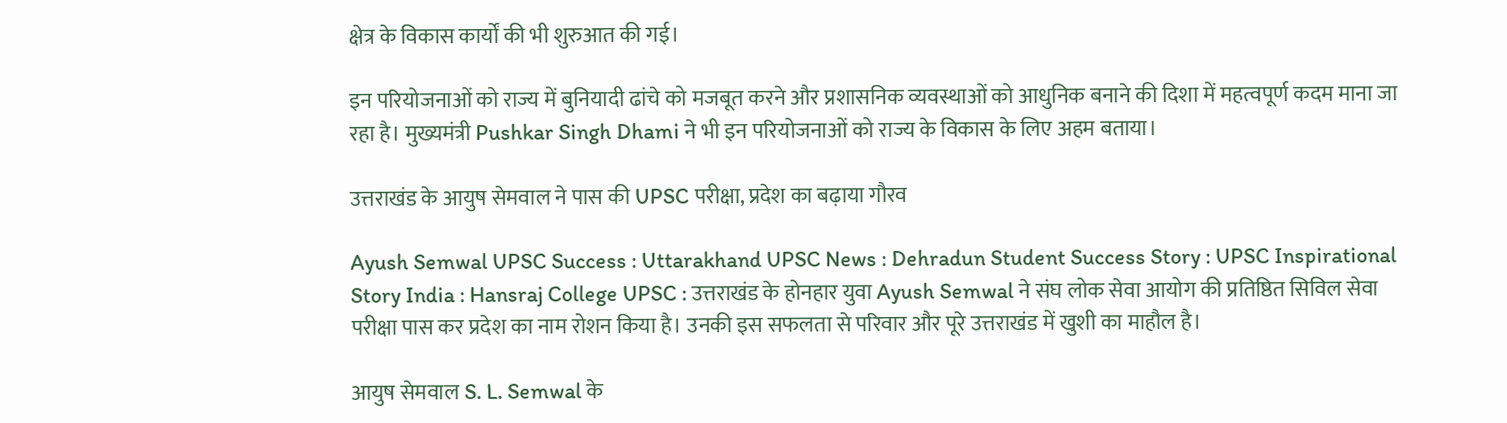क्षेत्र के विकास कार्यों की भी शुरुआत की गई।

इन परियोजनाओं को राज्य में बुनियादी ढांचे को मजबूत करने और प्रशासनिक व्यवस्थाओं को आधुनिक बनाने की दिशा में महत्वपूर्ण कदम माना जा रहा है। मुख्यमंत्री Pushkar Singh Dhami ने भी इन परियोजनाओं को राज्य के विकास के लिए अहम बताया।

उत्तराखंड के आयुष सेमवाल ने पास की UPSC परीक्षा, प्रदेश का बढ़ाया गौरव

Ayush Semwal UPSC Success : Uttarakhand UPSC News : Dehradun Student Success Story : UPSC Inspirational Story India : Hansraj College UPSC : उत्तराखंड के होनहार युवा Ayush Semwal ने संघ लोक सेवा आयोग की प्रतिष्ठित सिविल सेवा परीक्षा पास कर प्रदेश का नाम रोशन किया है। उनकी इस सफलता से परिवार और पूरे उत्तराखंड में खुशी का माहौल है।

आयुष सेमवाल S. L. Semwal के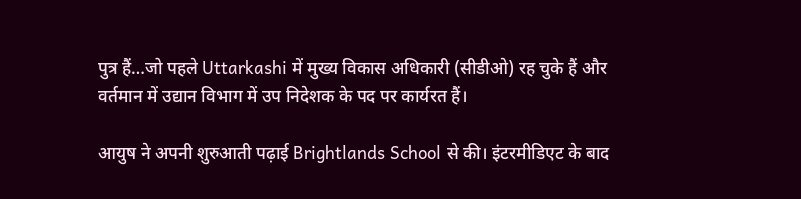पुत्र हैं…जो पहले Uttarkashi में मुख्य विकास अधिकारी (सीडीओ) रह चुके हैं और वर्तमान में उद्यान विभाग में उप निदेशक के पद पर कार्यरत हैं।

आयुष ने अपनी शुरुआती पढ़ाई Brightlands School से की। इंटरमीडिएट के बाद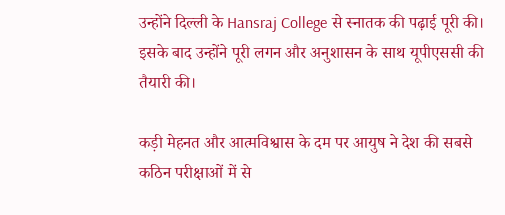उन्होंने दिल्ली के Hansraj College से स्नातक की पढ़ाई पूरी की। इसके बाद उन्होंने पूरी लगन और अनुशासन के साथ यूपीएससी की तैयारी की।

कड़ी मेहनत और आत्मविश्वास के दम पर आयुष ने देश की सबसे कठिन परीक्षाओं में से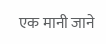एक मानी जाने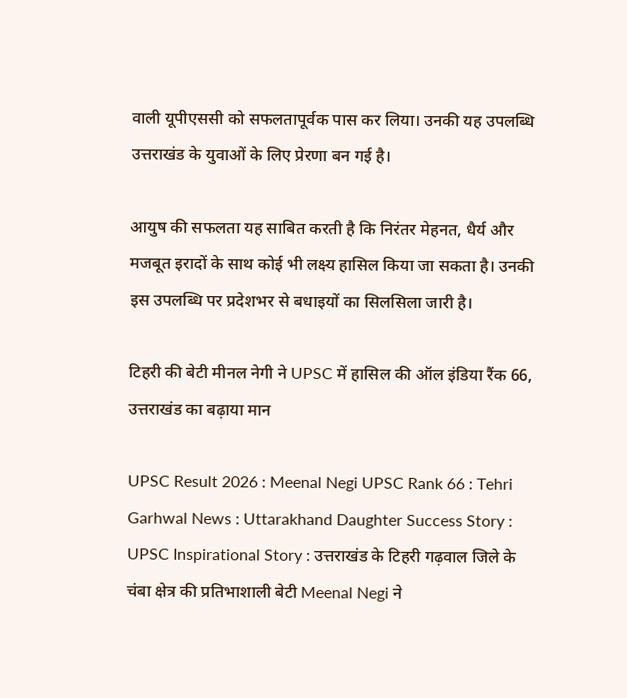वाली यूपीएससी को सफलतापूर्वक पास कर लिया। उनकी यह उपलब्धि उत्तराखंड के युवाओं के लिए प्रेरणा बन गई है।

आयुष की सफलता यह साबित करती है कि निरंतर मेहनत, धैर्य और मजबूत इरादों के साथ कोई भी लक्ष्य हासिल किया जा सकता है। उनकी इस उपलब्धि पर प्रदेशभर से बधाइयों का सिलसिला जारी है।

टिहरी की बेटी मीनल नेगी ने UPSC में हासिल की ऑल इंडिया रैंक 66, उत्तराखंड का बढ़ाया मान

UPSC Result 2026 : Meenal Negi UPSC Rank 66 : Tehri Garhwal News : Uttarakhand Daughter Success Story : UPSC Inspirational Story : उत्तराखंड के टिहरी गढ़वाल जिले के चंबा क्षेत्र की प्रतिभाशाली बेटी Meenal Negi ने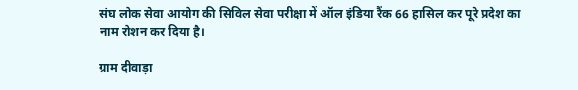संघ लोक सेवा आयोग की सिविल सेवा परीक्षा में ऑल इंडिया रैंक 66 हासिल कर पूरे प्रदेश का नाम रोशन कर दिया है।

ग्राम दीवाड़ा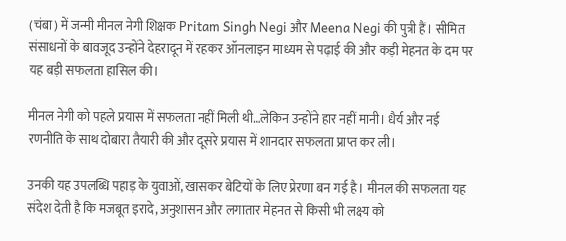(चंबा) में जन्मी मीनल नेगी शिक्षक Pritam Singh Negi और Meena Negi की पुत्री हैं। सीमित संसाधनों के बावजूद उन्होंने देहरादून में रहकर ऑनलाइन माध्यम से पढ़ाई की और कड़ी मेहनत के दम पर यह बड़ी सफलता हासिल की।

मीनल नेगी को पहले प्रयास में सफलता नहीं मिली थी…लेकिन उन्होंने हार नहीं मानी। धैर्य और नई रणनीति के साथ दोबारा तैयारी की और दूसरे प्रयास में शानदार सफलता प्राप्त कर ली।

उनकी यह उपलब्धि पहाड़ के युवाओं, खासकर बेटियों के लिए प्रेरणा बन गई है। मीनल की सफलता यह संदेश देती है कि मजबूत इरादे, अनुशासन और लगातार मेहनत से किसी भी लक्ष्य को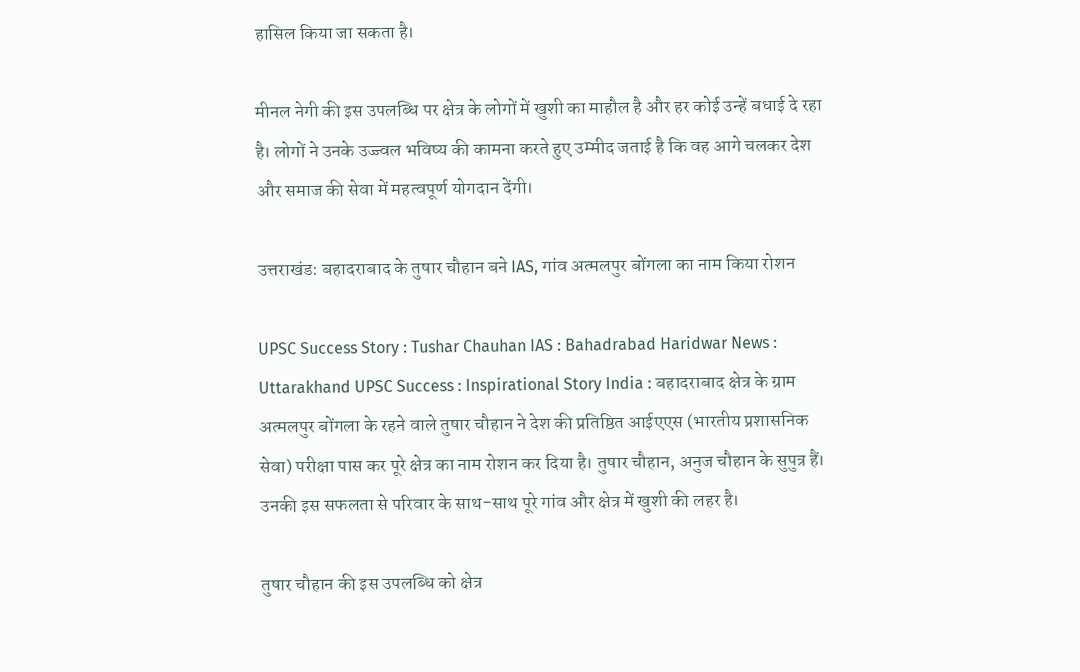हासिल किया जा सकता है।

मीनल नेगी की इस उपलब्धि पर क्षेत्र के लोगों में खुशी का माहौल है और हर कोई उन्हें बधाई दे रहा है। लोगों ने उनके उज्ज्वल भविष्य की कामना करते हुए उम्मीद जताई है कि वह आगे चलकर देश और समाज की सेवा में महत्वपूर्ण योगदान देंगी।

उत्तराखंड: बहादराबाद के तुषार चौहान बने IAS, गांव अत्मलपुर बोंगला का नाम किया रोशन

UPSC Success Story : Tushar Chauhan IAS : Bahadrabad Haridwar News : Uttarakhand UPSC Success : Inspirational Story India : बहादराबाद क्षेत्र के ग्राम अत्मलपुर बोंगला के रहने वाले तुषार चौहान ने देश की प्रतिष्ठित आईएएस (भारतीय प्रशासनिक सेवा) परीक्षा पास कर पूरे क्षेत्र का नाम रोशन कर दिया है। तुषार चौहान, अनुज चौहान के सुपुत्र हैं। उनकी इस सफलता से परिवार के साथ-साथ पूरे गांव और क्षेत्र में खुशी की लहर है।

तुषार चौहान की इस उपलब्धि को क्षेत्र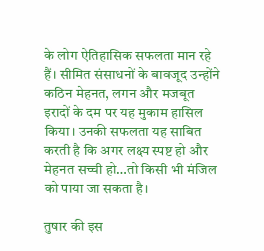के लोग ऐतिहासिक सफलता मान रहे हैं। सीमित संसाधनों के बावजूद उन्होंने कठिन मेहनत, लगन और मजबूत इरादों के दम पर यह मुकाम हासिल किया। उनकी सफलता यह साबित करती है कि अगर लक्ष्य स्पष्ट हो और मेहनत सच्ची हो…तो किसी भी मंजिल को पाया जा सकता है।

तुषार की इस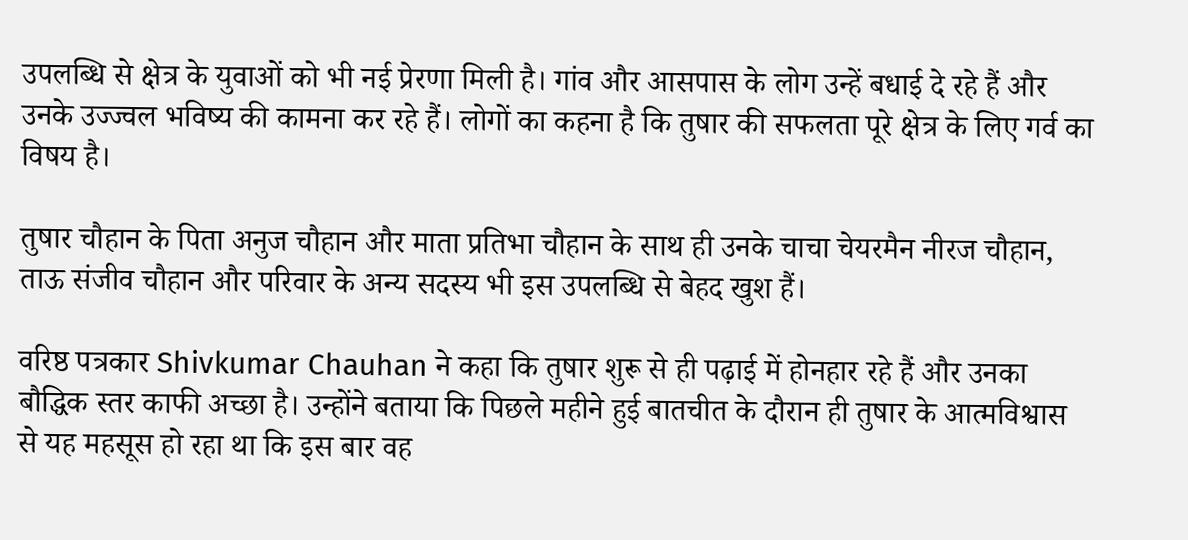उपलब्धि से क्षेत्र के युवाओं को भी नई प्रेरणा मिली है। गांव और आसपास के लोग उन्हें बधाई दे रहे हैं और उनके उज्ज्वल भविष्य की कामना कर रहे हैं। लोगों का कहना है कि तुषार की सफलता पूरे क्षेत्र के लिए गर्व का विषय है।

तुषार चौहान के पिता अनुज चौहान और माता प्रतिभा चौहान के साथ ही उनके चाचा चेयरमैन नीरज चौहान, ताऊ संजीव चौहान और परिवार के अन्य सदस्य भी इस उपलब्धि से बेहद खुश हैं।

वरिष्ठ पत्रकार Shivkumar Chauhan ने कहा कि तुषार शुरू से ही पढ़ाई में होनहार रहे हैं और उनका बौद्धिक स्तर काफी अच्छा है। उन्होंने बताया कि पिछले महीने हुई बातचीत के दौरान ही तुषार के आत्मविश्वास से यह महसूस हो रहा था कि इस बार वह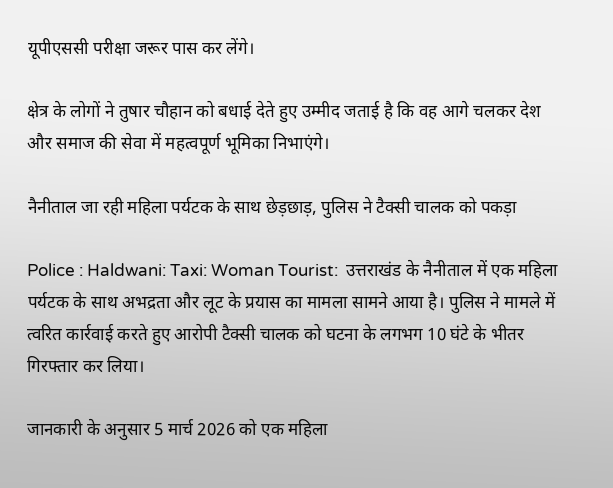यूपीएससी परीक्षा जरूर पास कर लेंगे।

क्षेत्र के लोगों ने तुषार चौहान को बधाई देते हुए उम्मीद जताई है कि वह आगे चलकर देश और समाज की सेवा में महत्वपूर्ण भूमिका निभाएंगे।

नैनीताल जा रही महिला पर्यटक के साथ छेड़छाड़, पुलिस ने टैक्सी चालक को पकड़ा

Police : Haldwani: Taxi: Woman Tourist:  उत्तराखंड के नैनीताल में एक महिला पर्यटक के साथ अभद्रता और लूट के प्रयास का मामला सामने आया है। पुलिस ने मामले में त्वरित कार्रवाई करते हुए आरोपी टैक्सी चालक को घटना के लगभग 10 घंटे के भीतर गिरफ्तार कर लिया।

जानकारी के अनुसार 5 मार्च 2026 को एक महिला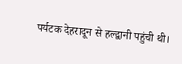पर्यटक देहरादून से हल्द्वानी पहुंची थी।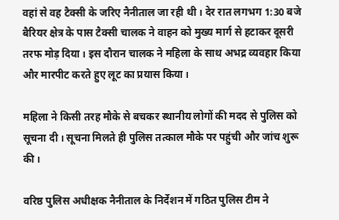वहां से वह टैक्सी के जरिए नैनीताल जा रही थी। देर रात लगभग 1:30 बजे बैरियर क्षेत्र के पास टैक्सी चालक ने वाहन को मुख्य मार्ग से हटाकर दूसरी तरफ मोड़ दिया। इस दौरान चालक ने महिला के साथ अभद्र व्यवहार किया और मारपीट करते हुए लूट का प्रयास किया।

महिला ने किसी तरह मौके से बचकर स्थानीय लोगों की मदद से पुलिस को सूचना दी। सूचना मिलते ही पुलिस तत्काल मौके पर पहुंची और जांच शुरू की।

वरिष्ठ पुलिस अधीक्षक नैनीताल के निर्देशन में गठित पुलिस टीम ने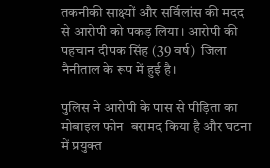तकनीकी साक्ष्यों और सर्विलांस की मदद से आरोपी को पकड़ लिया। आरोपी की पहचान दीपक सिंह (39 वर्ष)  जिला नैनीताल के रूप में हुई है।

पुलिस ने आरोपी के पास से पीड़िता का मोबाइल फोन  बरामद किया है और घटना में प्रयुक्त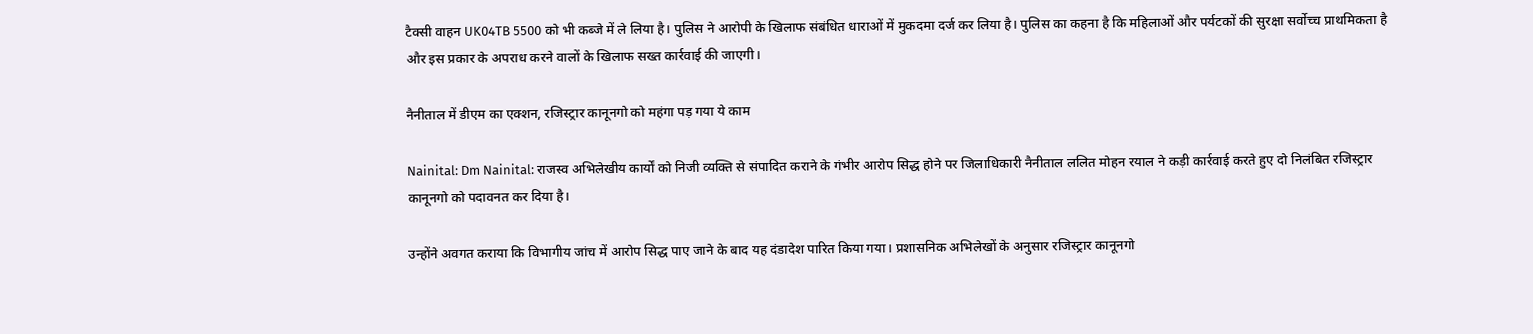टैक्सी वाहन UK04TB 5500 को भी कब्जे में ले लिया है। पुलिस ने आरोपी के खिलाफ संबंधित धाराओं में मुकदमा दर्ज कर लिया है। पुलिस का कहना है कि महिलाओं और पर्यटकों की सुरक्षा सर्वोच्च प्राथमिकता है और इस प्रकार के अपराध करने वालों के खिलाफ सख्त कार्रवाई की जाएगी।

नैनीताल में डीएम का एक्शन, रजिस्ट्रार कानूनगो को महंगा पड़ गया ये काम

Nainital: Dm Nainital: राजस्व अभिलेखीय कार्यों को निजी व्यक्ति से संपादित कराने के गंभीर आरोप सिद्ध होने पर जिलाधिकारी नैनीताल ललित मोहन रयाल ने कड़ी कार्रवाई करते हुए दो निलंबित रजिस्ट्रार कानूनगो को पदावनत कर दिया है।

उन्होंने अवगत कराया कि विभागीय जांच में आरोप सिद्ध पाए जाने के बाद यह दंडादेश पारित किया गया। प्रशासनिक अभिलेखों के अनुसार रजिस्ट्रार कानूनगो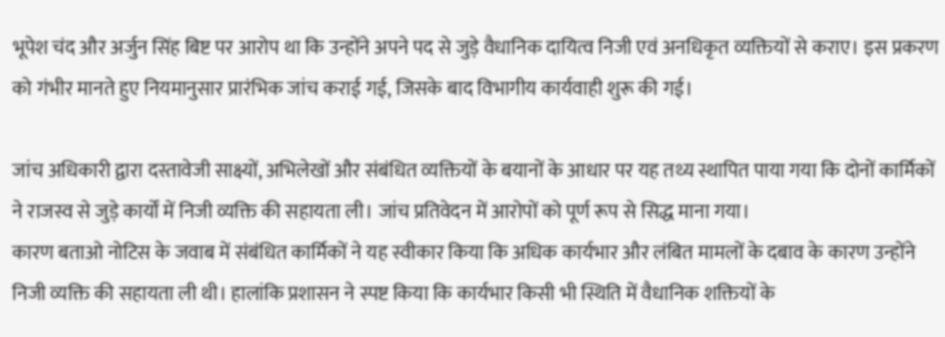भूपेश चंद और अर्जुन सिंह बिष्ट पर आरोप था कि उन्होंने अपने पद से जुड़े वैधानिक दायित्व निजी एवं अनधिकृत व्यक्तियों से कराए। इस प्रकरण को गंभीर मानते हुए नियमानुसार प्रारंभिक जांच कराई गई, जिसके बाद विभागीय कार्यवाही शुरू की गई।

जांच अधिकारी द्वारा दस्तावेजी साक्ष्यों, अभिलेखों और संबंधित व्यक्तियों के बयानों के आधार पर यह तथ्य स्थापित पाया गया कि दोनों कार्मिकों ने राजस्व से जुड़े कार्यों में निजी व्यक्ति की सहायता ली। जांच प्रतिवेदन में आरोपों को पूर्ण रूप से सिद्ध माना गया।
कारण बताओ नोटिस के जवाब में संबंधित कार्मिकों ने यह स्वीकार किया कि अधिक कार्यभार और लंबित मामलों के दबाव के कारण उन्होंने निजी व्यक्ति की सहायता ली थी। हालांकि प्रशासन ने स्पष्ट किया कि कार्यभार किसी भी स्थिति में वैधानिक शक्तियों के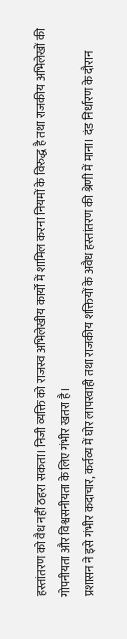हस्तांतरण को वैध नहीं ठहरा सकता। निजी व्यक्ति को राजस्व अभिलेखीय कार्यों में शामिल करना नियमों के विरुद्ध है तथा राजकीय अभिलेखों की गोपनीयता और विश्वसनीयता के लिए गंभीर खतरा है।
प्रशासन ने इसे गंभीर कदाचार, कर्तव्य में घोर लापरवाही तथा राजकीय शक्तियों के अवैध हस्तांतरण की श्रेणी में माना। दंड निर्धारण के दौरान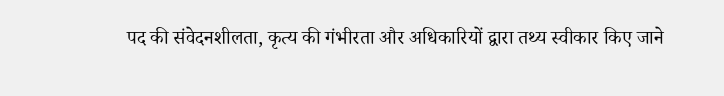पद की संवेदनशीलता, कृत्य की गंभीरता और अधिकारियों द्वारा तथ्य स्वीकार किए जाने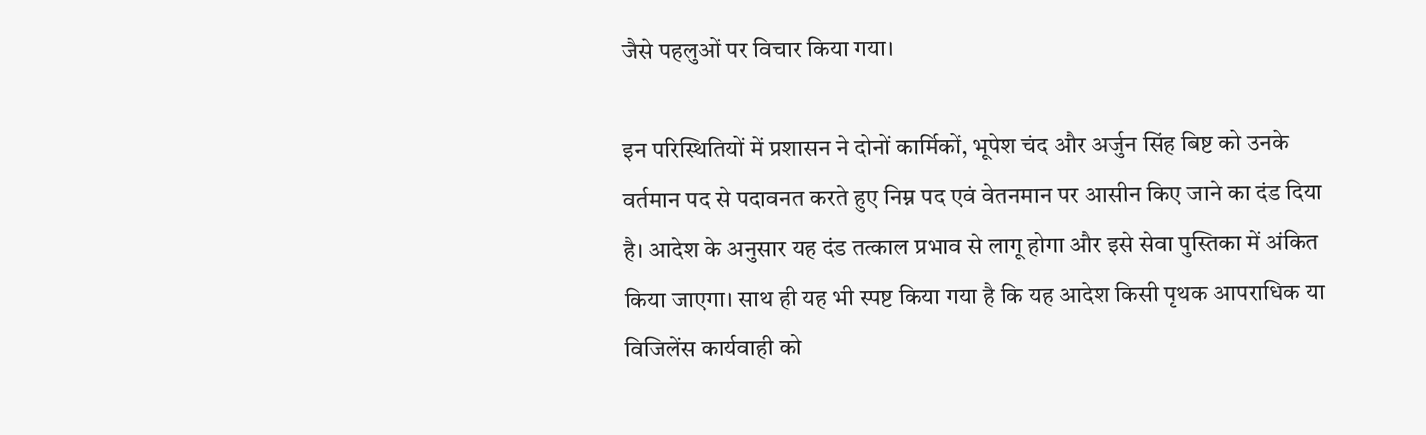जैसे पहलुओं पर विचार किया गया।

इन परिस्थितियों में प्रशासन ने दोनों कार्मिकों, भूपेश चंद और अर्जुन सिंह बिष्ट को उनके वर्तमान पद से पदावनत करते हुए निम्न पद एवं वेतनमान पर आसीन किए जाने का दंड दिया है। आदेश के अनुसार यह दंड तत्काल प्रभाव से लागू होगा और इसे सेवा पुस्तिका में अंकित किया जाएगा। साथ ही यह भी स्पष्ट किया गया है कि यह आदेश किसी पृथक आपराधिक या विजिलेंस कार्यवाही को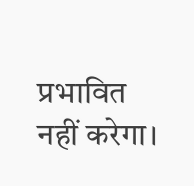प्रभावित नहीं करेगा।